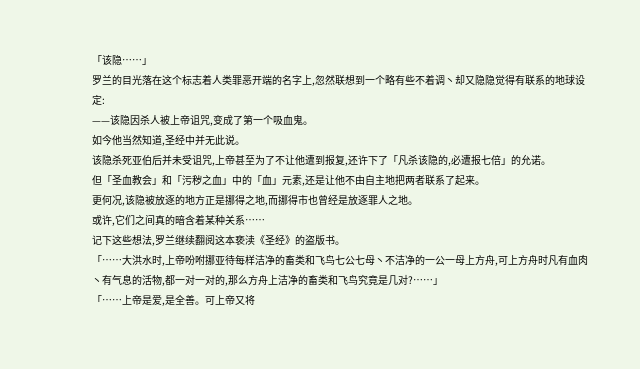「该隐……」
罗兰的目光落在这个标志着人类罪恶开端的名字上,忽然联想到一个略有些不着调丶却又隐隐觉得有联系的地球设定:
——该隐因杀人被上帝诅咒,变成了第一个吸血鬼。
如今他当然知道,圣经中并无此说。
该隐杀死亚伯后并未受诅咒,上帝甚至为了不让他遭到报复,还许下了「凡杀该隐的,必遭报七倍」的允诺。
但「圣血教会」和「污秽之血」中的「血」元素,还是让他不由自主地把两者联系了起来。
更何况,该隐被放逐的地方正是挪得之地,而挪得市也曾经是放逐罪人之地。
或许,它们之间真的暗含着某种关系……
记下这些想法,罗兰继续翻阅这本亵渎《圣经》的盗版书。
「……大洪水时,上帝吩咐挪亚待每样洁净的畜类和飞鸟七公七母丶不洁净的一公一母上方舟,可上方舟时凡有血肉丶有气息的活物,都一对一对的,那么方舟上洁净的畜类和飞鸟究竟是几对?……」
「……上帝是爱,是全善。可上帝又将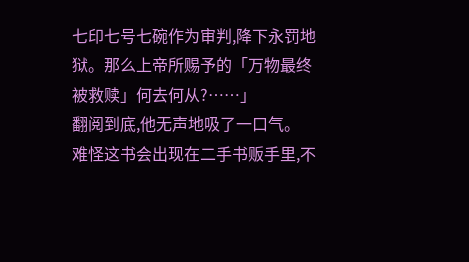七印七号七碗作为审判,降下永罚地狱。那么上帝所赐予的「万物最终被救赎」何去何从?……」
翻阅到底,他无声地吸了一口气。
难怪这书会出现在二手书贩手里,不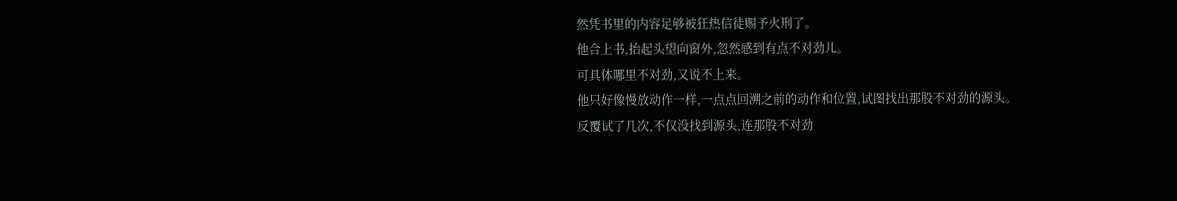然凭书里的内容足够被狂热信徒赐予火刑了。
他合上书,抬起头望向窗外,忽然感到有点不对劲儿。
可具体哪里不对劲,又说不上来。
他只好像慢放动作一样,一点点回溯之前的动作和位置,试图找出那股不对劲的源头。
反覆试了几次,不仅没找到源头,连那股不对劲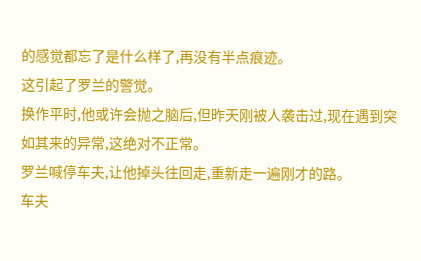的感觉都忘了是什么样了,再没有半点痕迹。
这引起了罗兰的警觉。
换作平时,他或许会抛之脑后,但昨天刚被人袭击过,现在遇到突如其来的异常,这绝对不正常。
罗兰喊停车夫,让他掉头往回走,重新走一遍刚才的路。
车夫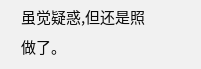虽觉疑惑,但还是照做了。